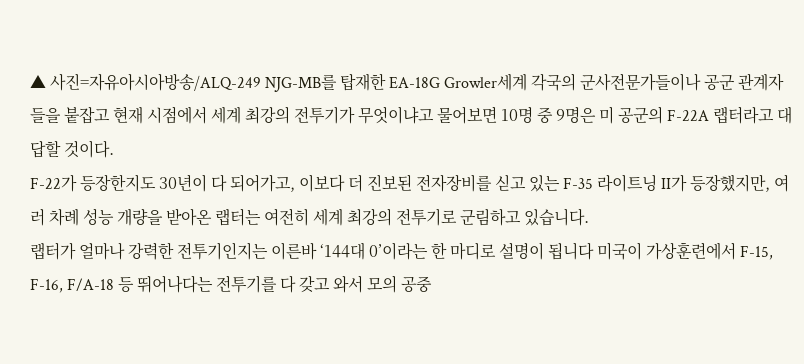▲ 사진=자유아시아방송/ALQ-249 NJG-MB를 탑재한 EA-18G Growler세계 각국의 군사전문가들이나 공군 관계자들을 붙잡고 현재 시점에서 세계 최강의 전투기가 무엇이냐고 물어보면 10명 중 9명은 미 공군의 F-22A 랩터라고 대답할 것이다.
F-22가 등장한지도 30년이 다 되어가고, 이보다 더 진보된 전자장비를 싣고 있는 F-35 라이트닝 II가 등장했지만, 여러 차례 성능 개량을 받아온 랩터는 여전히 세계 최강의 전투기로 군림하고 있습니다.
랩터가 얼마나 강력한 전투기인지는 이른바 ‘144대 0’이라는 한 마디로 설명이 됩니다 미국이 가상훈련에서 F-15, F-16, F/A-18 등 뛰어나다는 전투기를 다 갖고 와서 모의 공중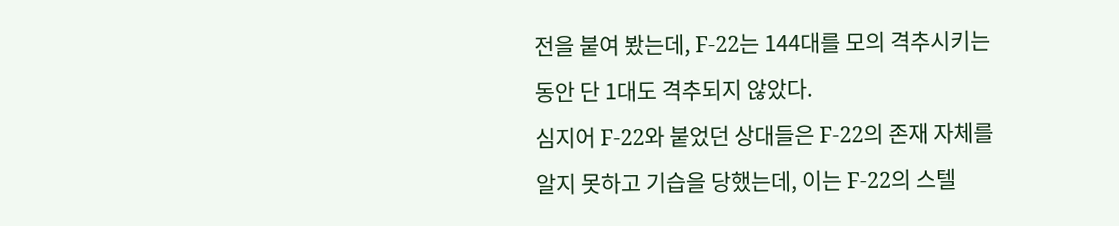전을 붙여 봤는데, F-22는 144대를 모의 격추시키는 동안 단 1대도 격추되지 않았다.
심지어 F-22와 붙었던 상대들은 F-22의 존재 자체를 알지 못하고 기습을 당했는데, 이는 F-22의 스텔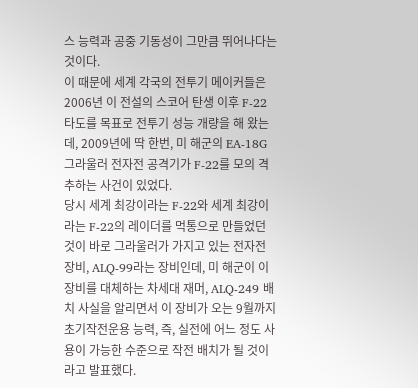스 능력과 공중 기동성이 그만큼 뛰어나다는 것이다.
이 때문에 세계 각국의 전투기 메이커들은 2006년 이 전설의 스코어 탄생 이후 F-22 타도를 목표로 전투기 성능 개량을 해 왔는데, 2009년에 딱 한번, 미 해군의 EA-18G 그라울러 전자전 공격기가 F-22를 모의 격추하는 사건이 있었다.
당시 세계 최강이라는 F-22와 세계 최강이라는 F-22의 레이더를 먹통으로 만들었던 것이 바로 그라울러가 가지고 있는 전자전 장비, ALQ-99라는 장비인데, 미 해군이 이 장비를 대체하는 차세대 재머, ALQ-249 배치 사실을 알리면서 이 장비가 오는 9월까지 초기작전운용 능력, 즉, 실전에 어느 정도 사용이 가능한 수준으로 작전 배치가 될 것이라고 발표했다.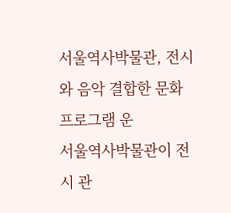서울역사박물관, 전시와 음악 결합한 문화 프로그램 운
서울역사박물관이 전시 관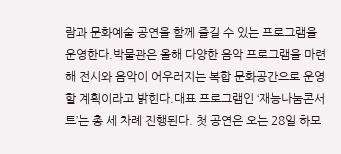람과 문화예술 공연을 함께 즐길 수 있는 프로그램을 운영한다.박물관은 올해 다양한 음악 프로그램을 마련해 전시와 음악이 어우러지는 복합 문화공간으로 운영할 계획이라고 밝힌다.대표 프로그램인 ‘재능나눔콘서트’는 총 세 차례 진행된다. 첫 공연은 오는 28일 하모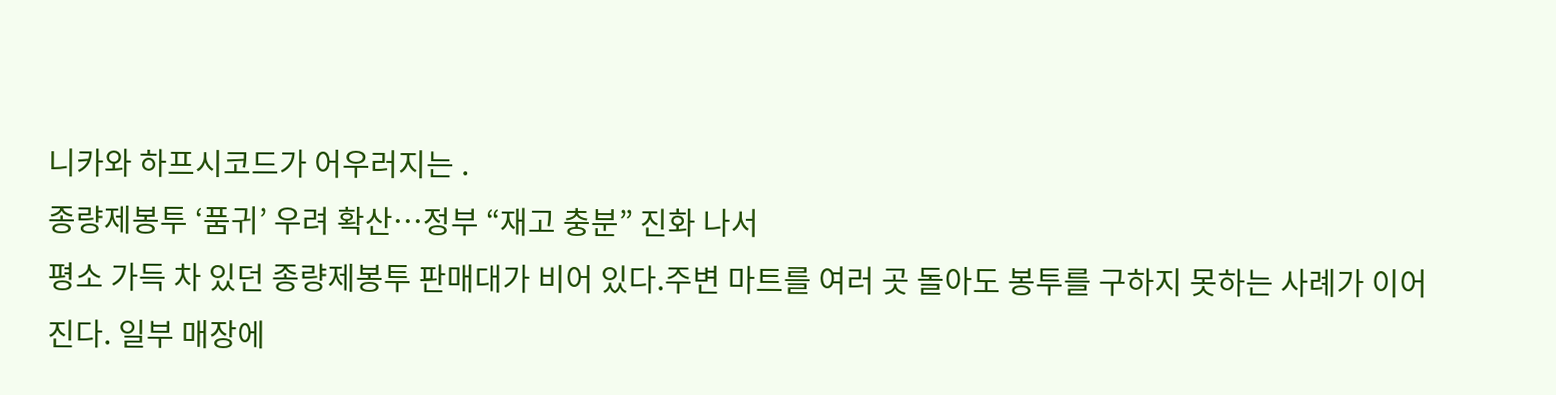니카와 하프시코드가 어우러지는 .
종량제봉투 ‘품귀’ 우려 확산…정부 “재고 충분” 진화 나서
평소 가득 차 있던 종량제봉투 판매대가 비어 있다.주변 마트를 여러 곳 돌아도 봉투를 구하지 못하는 사례가 이어진다. 일부 매장에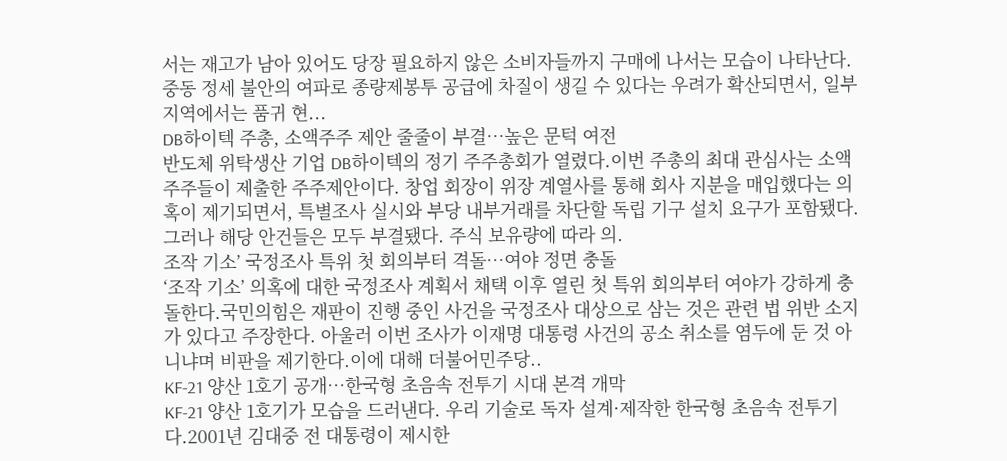서는 재고가 남아 있어도 당장 필요하지 않은 소비자들까지 구매에 나서는 모습이 나타난다.중동 정세 불안의 여파로 종량제봉투 공급에 차질이 생길 수 있다는 우려가 확산되면서, 일부 지역에서는 품귀 현...
DB하이텍 주총, 소액주주 제안 줄줄이 부결…높은 문턱 여전
반도체 위탁생산 기업 DB하이텍의 정기 주주총회가 열렸다.이번 주총의 최대 관심사는 소액주주들이 제출한 주주제안이다. 창업 회장이 위장 계열사를 통해 회사 지분을 매입했다는 의혹이 제기되면서, 특별조사 실시와 부당 내부거래를 차단할 독립 기구 설치 요구가 포함됐다.그러나 해당 안건들은 모두 부결됐다. 주식 보유량에 따라 의.
조작 기소’ 국정조사 특위 첫 회의부터 격돌…여야 정면 충돌
‘조작 기소’ 의혹에 대한 국정조사 계획서 채택 이후 열린 첫 특위 회의부터 여야가 강하게 충돌한다.국민의힘은 재판이 진행 중인 사건을 국정조사 대상으로 삼는 것은 관련 법 위반 소지가 있다고 주장한다. 아울러 이번 조사가 이재명 대통령 사건의 공소 취소를 염두에 둔 것 아니냐며 비판을 제기한다.이에 대해 더불어민주당..
KF-21 양산 1호기 공개…한국형 초음속 전투기 시대 본격 개막
KF-21 양산 1호기가 모습을 드러낸다. 우리 기술로 독자 설계·제작한 한국형 초음속 전투기다.2001년 김대중 전 대통령이 제시한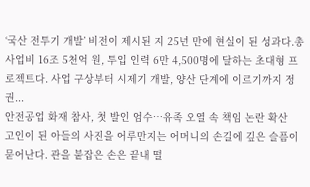‘국산 전투기 개발’ 비전이 제시된 지 25년 만에 현실이 된 성과다.총사업비 16조 5천억 원, 투입 인력 6만 4,500명에 달하는 초대형 프로젝트다. 사업 구상부터 시제기 개발, 양산 단계에 이르기까지 정권...
안전공업 화재 참사, 첫 발인 엄수…유족 오열 속 책임 논란 확산
고인이 된 아들의 사진을 어루만지는 어머니의 손길에 깊은 슬픔이 묻어난다. 관을 붙잡은 손은 끝내 떨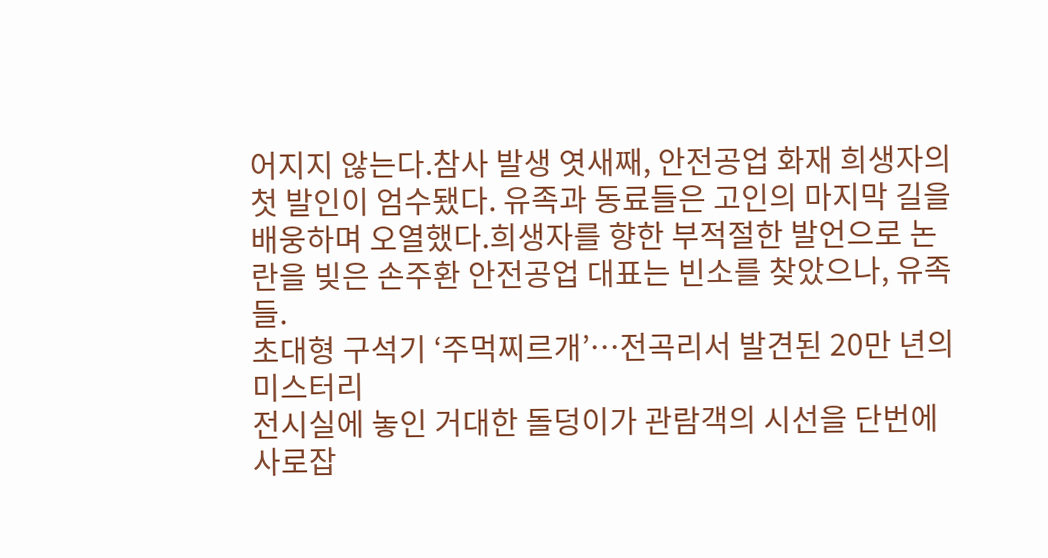어지지 않는다.참사 발생 엿새째, 안전공업 화재 희생자의 첫 발인이 엄수됐다. 유족과 동료들은 고인의 마지막 길을 배웅하며 오열했다.희생자를 향한 부적절한 발언으로 논란을 빚은 손주환 안전공업 대표는 빈소를 찾았으나, 유족들.
초대형 구석기 ‘주먹찌르개’…전곡리서 발견된 20만 년의 미스터리
전시실에 놓인 거대한 돌덩이가 관람객의 시선을 단번에 사로잡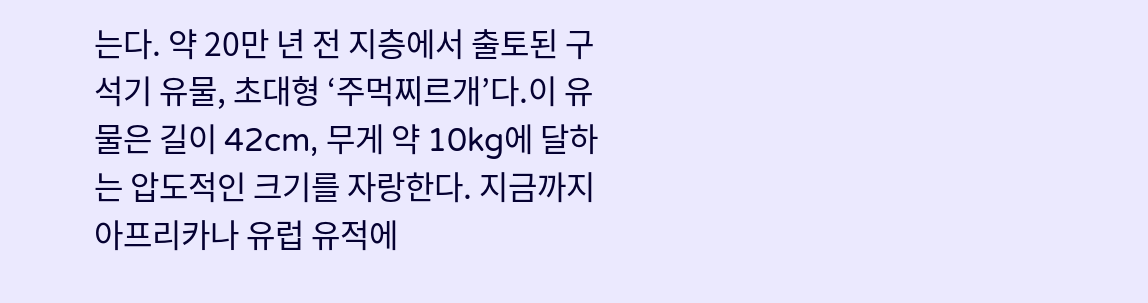는다. 약 20만 년 전 지층에서 출토된 구석기 유물, 초대형 ‘주먹찌르개’다.이 유물은 길이 42cm, 무게 약 10kg에 달하는 압도적인 크기를 자랑한다. 지금까지 아프리카나 유럽 유적에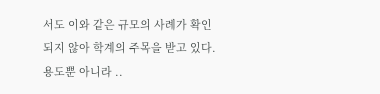서도 이와 같은 규모의 사례가 확인되지 않아 학계의 주목을 받고 있다.용도뿐 아니라 ..